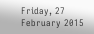Friday, 27 February 2015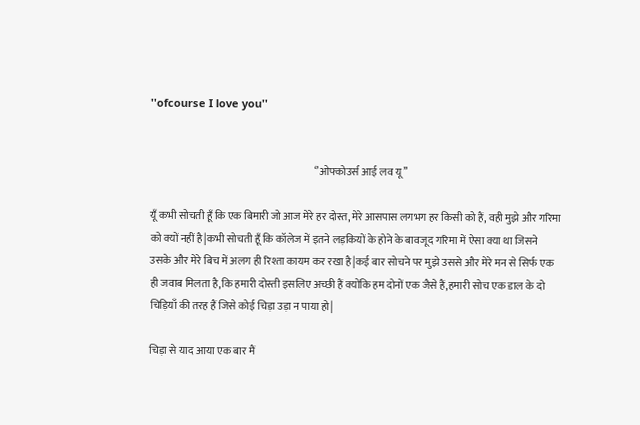''ofcourse I love you''


                                                                               ‘’ओफ्कोउर्स आई लव यू’’

यूँ कभी सोचती हूँ कि एक बिमारी जो आज मेरे हर दोस्त,मेरे आसपास लगभग हर किसी को हैं, वही मुझे और गरिमा को क्यों नहीं है|कभी सोचती हूँ कि कॉलेज में इतने लड़कियों के होने के बावजूद गरिमा में ऐसा क्या था जिसने उसके और मेरे बिच में अलग ही रिश्ता कायम कर रखा है|कई बार सोचने पर मुझे उससे और मेरे मन से सिर्फ एक ही जवाब मिलता है,कि हमारी दोस्ती इसलिए अच्छी हैं क्योंकि हम दोनों एक जैसे हैं,हमारी सोच एक डाल के दो चिड़ियाँ की तरह हैं जिसे कोई चिड़ा उड़ा न पाया हो|

चिड़ा से याद आया एक बार मैं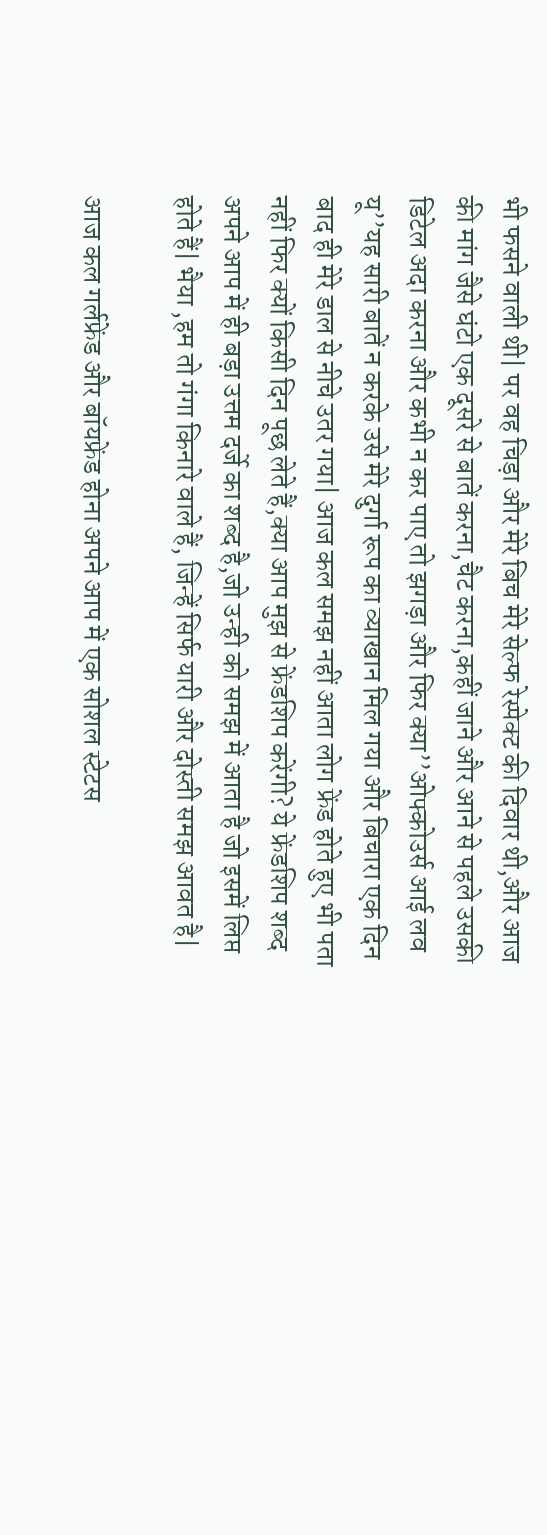भी फसने वाली थी| पर वह चिड़ा और मेरे बिच मेरे सेल्फ रेस्पेक्ट की दिवार थी,और आज की मांग जैसे घंटो एक दूसरे से बातें करना,चैट करना,कहीं जाने और आने से पहले उसकी डिटेल अदा करना और कभी न कर पाए तो झगड़ा और फिर क्या’’ओफ्कोउर्स आई लव यू’’यह सारी बातें न करके उसे मेरे दुर्गा रूप का व्याखान मिल गया और बिचारा एक दिन बाद ही मेरे डाल से नीचे उतर गया| आज कल समझ नहीं आता लोग फ्रेंड होते हुए भी पता नहीं फिर क्यों किसी दिन पूछ लेते हैं,क्या आप मुझ से फ्रेंडशिप करेंगी? ये फ्रेंडशिप शब्द अपने आप में ही बड़ा उत्तम दर्जे का शब्द है,जो उन्ही को समझ में आता है जो इसमें लिप्त होते हैं| भैया ,हम तो गंगा किनारे वाले हैं, जिन्हें सिर्फ यारी और दोस्ती समझ आवत है|

आज कल गर्लफ्रेंड और बॉयफ्रेंड होना अपने आप में एक सोशल स्टेटस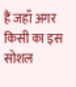हैं जहाँ अगर किसी का इस सोशल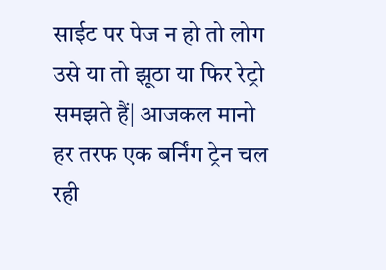साईट पर पेज न हो तो लोग उसे या तो झूठा या फिर रेट्रो समझते हैं| आजकल मानो हर तरफ एक बर्निंग ट्रेन चल रही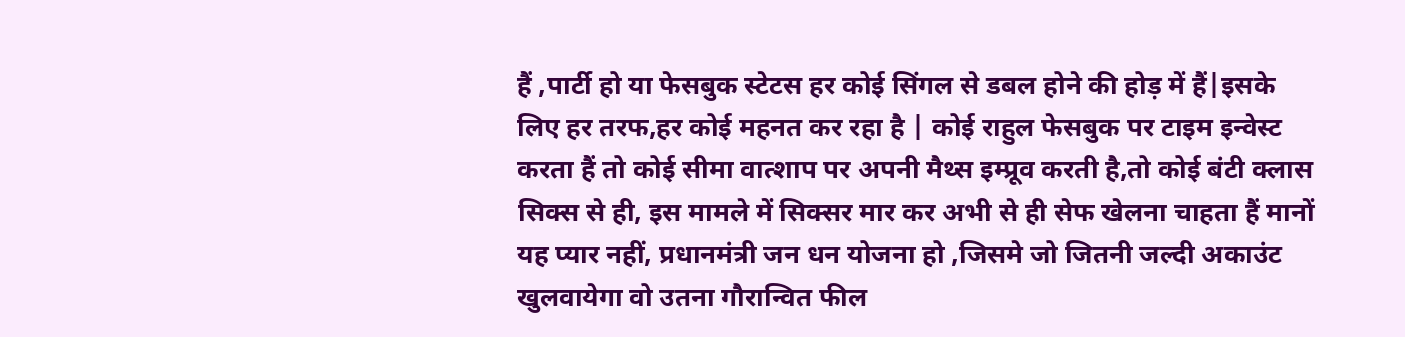हैं ,पार्टी हो या फेसबुक स्टेटस हर कोई सिंगल से डबल होने की होड़ में हैं|इसके लिए हर तरफ,हर कोई महनत कर रहा है | कोई राहुल फेसबुक पर टाइम इन्वेस्ट करता हैं तो कोई सीमा वात्शाप पर अपनी मैथ्स इम्प्रूव करती है,तो कोई बंटी क्लास सिक्स से ही, इस मामले में सिक्सर मार कर अभी से ही सेफ खेलना चाहता हैं मानों यह प्यार नहीं, प्रधानमंत्री जन धन योजना हो ,जिसमे जो जितनी जल्दी अकाउंट खुलवायेगा वो उतना गौरान्वित फील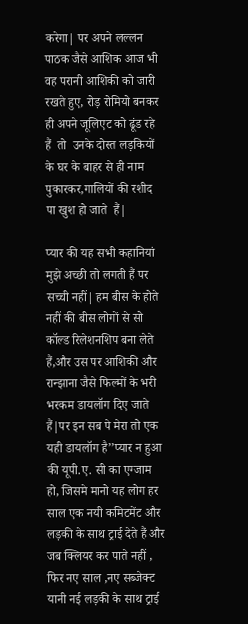करेगा| पर अपने लल्लन पाठक जैसे आशिक आज भी वह परानी आशिकी को जारी रखते हुए, रोड़ रोमियो बनकर ही अपने जूलिएट को ढूंड रहे हैं  तो  उनके दोस्त लड़कियों के घर के बाहर से ही नाम पुकारकर,गालियों की रशीद पा खुश हो जाते  हैं|

प्यार की यह सभी कहानियां मुझे अच्छी तो लगती हैं पर सच्ची नहीं| हम बीस के होते नहीं की बीस लोगों से सो कॉल्ड रिलेशनशिप बना लेते हैं,और उस पर आशिकी और रान्झाना जैसे फिल्मों के भरी भरकम डायलॉग दिए जाते हैं|पर इन सब पे मेरा तो एक यही डायलॉग है’’प्यार न हुआ की यूपी.ए. सी का एग्जाम हो, जिसमे मानो यह लोग हर साल एक नयी कमिटमेंट और लड़की के साथ ट्राई देते हैं और जब क्लियर कर पाते नहीं , फिर नए साल ,नए सब्जेक्ट यानी नई लड़की के साथ ट्राई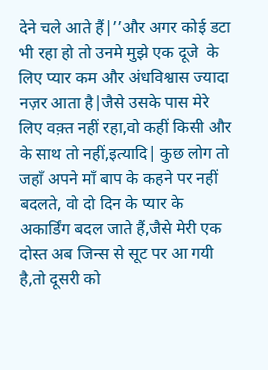देने चले आते हैं|’’और अगर कोई डटा भी रहा हो तो उनमे मुझे एक दूजे  के लिए प्यार कम और अंधविश्वास ज्यादा नज़र आता है|जैसे उसके पास मेरे लिए वक़्त नहीं रहा,वो कहीं किसी और के साथ तो नहीं,इत्यादि| कुछ लोग तो जहाँ अपने माँ बाप के कहने पर नहीं बदलते, वो दो दिन के प्यार के अकार्डिंग बदल जाते हैं,जैसे मेरी एक दोस्त अब जिन्स से सूट पर आ गयी है,तो दूसरी को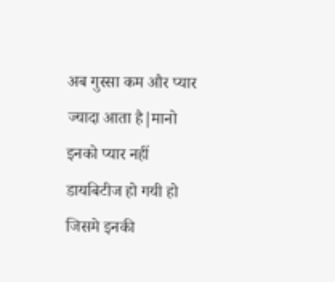अब गुस्सा कम और प्यार ज्यादा आता है|मानो इनको प्यार नहीं डायबिटीज हो गयी हो जिसमे इनकी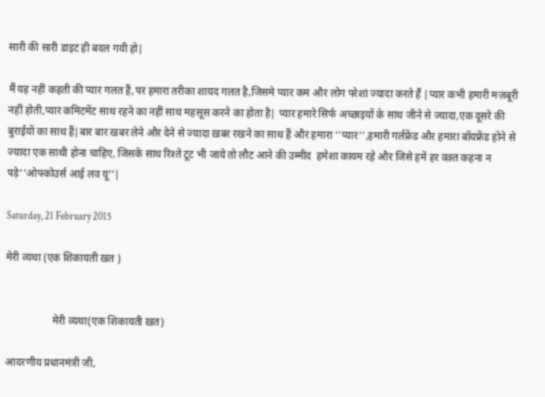सारी की सारी डाइट ही बदल गयी हो|

मैं यह नहीं कहती की प्यार गलत हैं,पर हमारा तरीका शायद गलत है,जिसमे प्यार कम और लोग परेशां ज्यादा करते हैं |प्यार कभी हमारी मज़बूरी नहीं होती,प्यार कमिटमेंट साथ रहने का नहीं साथ महसूस करने का होता है| प्यार हमारे सिर्फ अच्छाइयों के साथ जीने से ज्यादा,एक दूसरे की बुराईयों का साथ हैं|बार बार खबर लेने और देने से ज्यादा ख़बर रखने का साथ हैं और हमारा ‘’प्यार’’,हमारी गर्लफ्रेंड और हमारा बॉयफ्रेंड होने से ज्यादा एक साथी होना चाहिए, जिसके साथ रिश्ते टूट भी जाये तो लौट आने की उम्मीद  हमेशा कायम रहे और जिसे हमें हर वक़्त कहना न पड़े’’ओफ्कोउर्स आई लव यू’’|

Saturday, 21 February 2015

मेरी व्यथा (एक शिकायती ख़त )


                  मेरी व्यथा(एक शिकायती ख़त)

आदरणीय प्रधानमंत्री जी,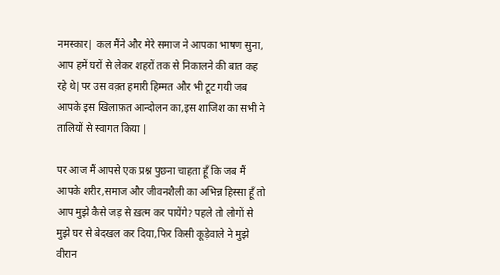नमस्कार| कल मैंने और मेरे समाज ने आपका भाषण सुना, आप हमें घरों से लेकर शहरों तक से निकालने की बात कह रहे थे|पर उस वक़्त हमारी हिम्मत और भी टूट गयी जब आपके इस खिलाफ़त आन्दोलन का,इस शाजिश का सभी ने तालियों से स्वागत किया |

पर आज मैं आपसे एक प्रश्न पुछना चाहता हूँ कि जब मैं आपके शरीर,समाज और जीवनशैली का अभिन्न हिस्सा हूँ तो आप मुझे कैसे जड़ से ख़त्म कर पायेंगे? पहले तो लोगों से मुझे घर से बेदखल कर दिया,फिर किसी कूड़ेवाले ने मुझे वीरान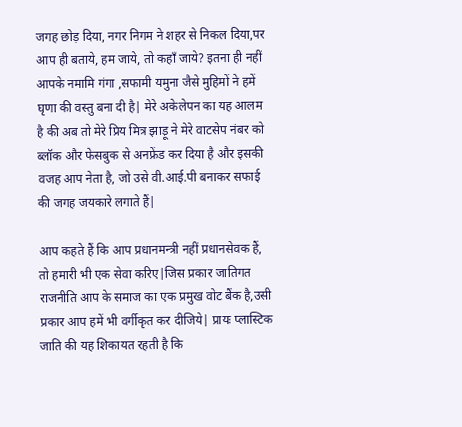जगह छोड़ दिया, नगर निगम ने शहर से निकल दिया,पर आप ही बताये, हम जाये, तो कहाँ जाये? इतना ही नहीं आपके नमामि गंगा ,सफामी यमुना जैसे मुहिमों ने हमें घृणा की वस्तु बना दी है| मेरे अकेलेपन का यह आलम है की अब तो मेरे प्रिय मित्र झाड़ू ने मेरे वाटसेप नंबर को ब्लॉक और फेसबुक से अनफ्रेंड कर दिया है और इसकी वजह आप नेता है, जो उसे वी.आई.पी बनाकर सफाई की जगह जयकारे लगाते हैं|

आप कहते हैं कि आप प्रधानमन्त्री नहीं प्रधानसेवक हैं, तो हमारी भी एक सेवा करिए|जिस प्रकार जातिगत राजनीति आप के समाज का एक प्रमुख वोट बैंक है,उसी प्रकार आप हमें भी वर्गीकृत कर दीजिये| प्रायः प्लास्टिक जाति की यह शिकायत रहती है कि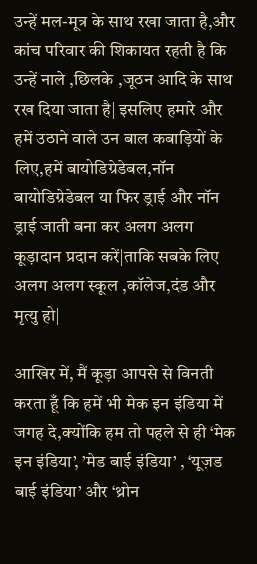उन्हें मल-मूत्र के साथ रखा जाता है,और कांच परिवार की शिकायत रहती है कि उन्हें नाले ,छिलके ,जूठन आदि के साथ रख दिया जाता है| इसलिए हमारे और हमें उठाने वाले उन बाल कबाड़ियों के लिए,हमें बायोडिग्रेडेबल,नॉन बायोडिग्रेडेबल या फिर ड्राई और नॉन ड्राई जाती बना कर अलग अलग कूड़ादान प्रदान करें|ताकि सबके लिए अलग अलग स्कूल ,कॉलेज,दंड और मृत्यु हो|

आखिर में, मैं कूड़ा आपसे से विनती करता हूँ कि हमें भी मेक इन इंडिया में जगह दे,क्योंकि हम तो पहले से ही ‘मेक इन इंडिया’, ’मेड बाई इंडिया’ , ‘यूज़ड बाई इंडिया’ और ‘थ्रोन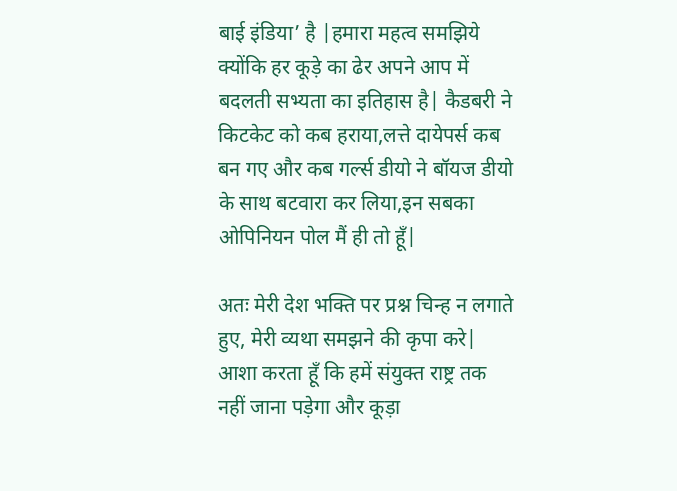बाई इंडिया’ है |हमारा महत्व समझिये क्योंकि हर कूड़े का ढेर अपने आप में बदलती सभ्यता का इतिहास है| कैडबरी ने किटकेट को कब हराया,लत्ते दायेपर्स कब बन गए और कब गर्ल्स डीयो ने बॉयज डीयो के साथ बटवारा कर लिया,इन सबका ओपिनियन पोल मैं ही तो हूँ|

अतः मेरी देश भक्ति पर प्रश्न चिन्ह न लगाते हुए, मेरी व्यथा समझने की कृपा करे| आशा करता हूँ कि हमें संयुक्त राष्ट्र तक नहीं जाना पड़ेगा और कूड़ा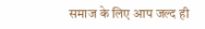समाज के लिए आप जल्द ही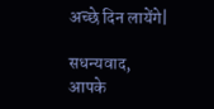अच्छे दिन लायेंगे|

सधन्यवाद,
आपके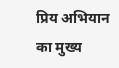प्रिय अभियान का मुख्य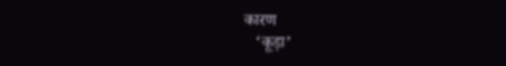कारण
   ‘कूड़ा’